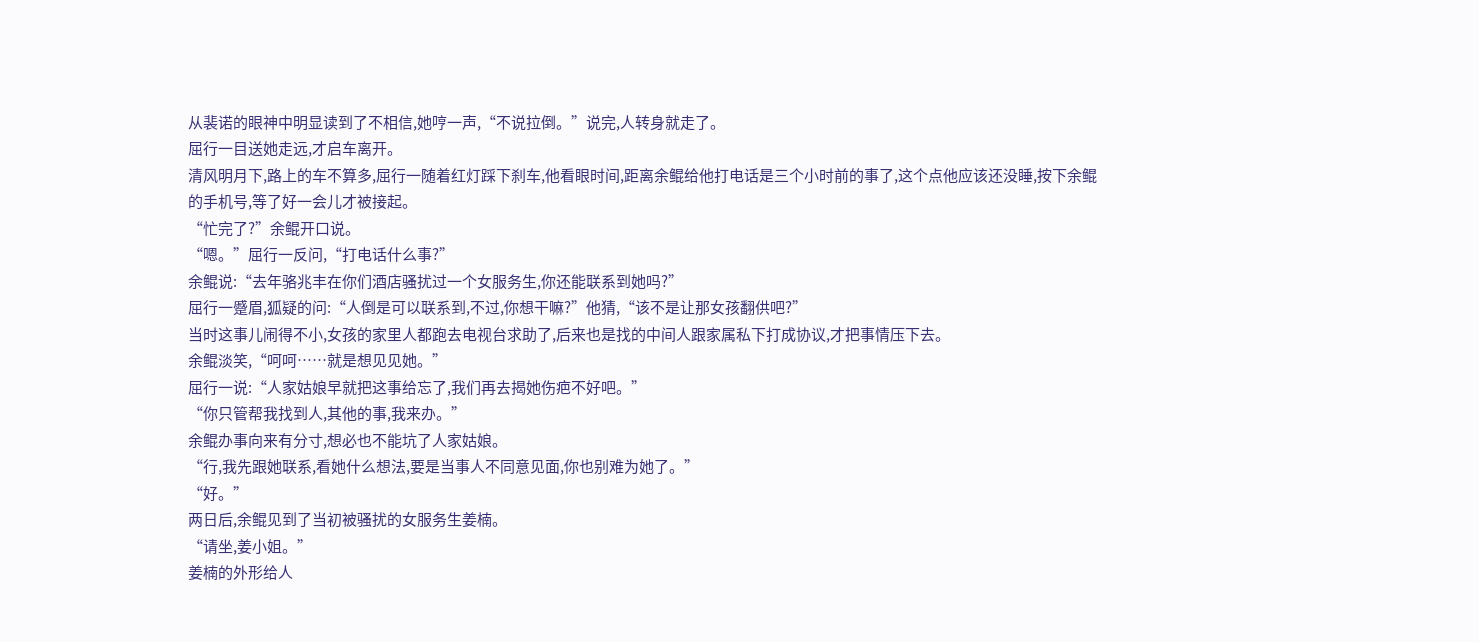从裴诺的眼神中明显读到了不相信,她哼一声,“不说拉倒。”说完,人转身就走了。
屈行一目送她走远,才启车离开。
清风明月下,路上的车不算多,屈行一随着红灯踩下刹车,他看眼时间,距离余鲲给他打电话是三个小时前的事了,这个点他应该还没睡,按下余鲲的手机号,等了好一会儿才被接起。
“忙完了?”余鲲开口说。
“嗯。”屈行一反问,“打电话什么事?”
余鲲说:“去年骆兆丰在你们酒店骚扰过一个女服务生,你还能联系到她吗?”
屈行一蹙眉,狐疑的问:“人倒是可以联系到,不过,你想干嘛?”他猜,“该不是让那女孩翻供吧?”
当时这事儿闹得不小,女孩的家里人都跑去电视台求助了,后来也是找的中间人跟家属私下打成协议,才把事情压下去。
余鲲淡笑,“呵呵……就是想见见她。”
屈行一说:“人家姑娘早就把这事给忘了,我们再去揭她伤疤不好吧。”
“你只管帮我找到人,其他的事,我来办。”
余鲲办事向来有分寸,想必也不能坑了人家姑娘。
“行,我先跟她联系,看她什么想法,要是当事人不同意见面,你也别难为她了。”
“好。”
两日后,余鲲见到了当初被骚扰的女服务生姜楠。
“请坐,姜小姐。”
姜楠的外形给人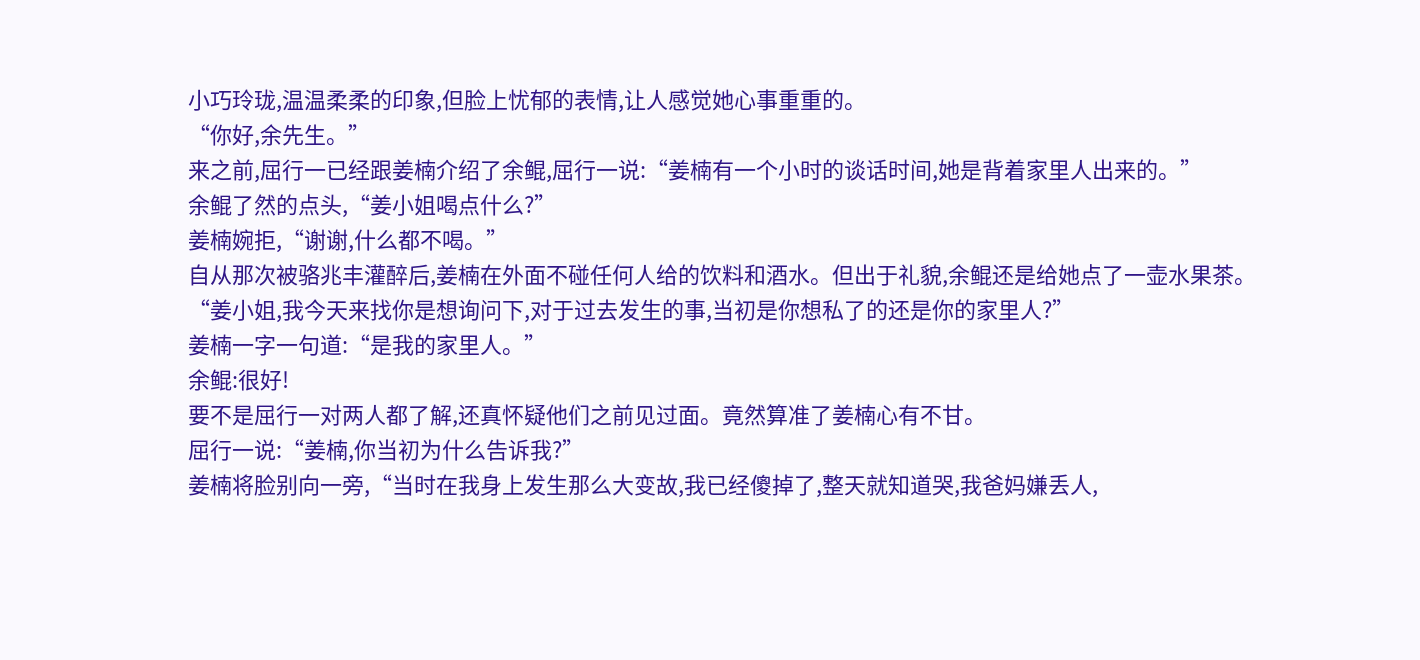小巧玲珑,温温柔柔的印象,但脸上忧郁的表情,让人感觉她心事重重的。
“你好,余先生。”
来之前,屈行一已经跟姜楠介绍了余鲲,屈行一说:“姜楠有一个小时的谈话时间,她是背着家里人出来的。”
余鲲了然的点头,“姜小姐喝点什么?”
姜楠婉拒,“谢谢,什么都不喝。”
自从那次被骆兆丰灌醉后,姜楠在外面不碰任何人给的饮料和酒水。但出于礼貌,余鲲还是给她点了一壶水果茶。
“姜小姐,我今天来找你是想询问下,对于过去发生的事,当初是你想私了的还是你的家里人?”
姜楠一字一句道:“是我的家里人。”
余鲲:很好!
要不是屈行一对两人都了解,还真怀疑他们之前见过面。竟然算准了姜楠心有不甘。
屈行一说:“姜楠,你当初为什么告诉我?”
姜楠将脸别向一旁,“当时在我身上发生那么大变故,我已经傻掉了,整天就知道哭,我爸妈嫌丢人,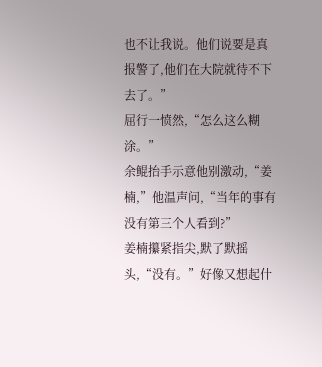也不让我说。他们说要是真报警了,他们在大院就待不下去了。”
屈行一愤然,“怎么这么糊涂。”
余鲲抬手示意他别激动,“姜楠,”他温声问,“当年的事有没有第三个人看到?”
姜楠攥紧指尖,默了默摇头,“没有。”好像又想起什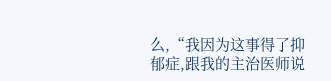么,“我因为这事得了抑郁症,跟我的主治医师说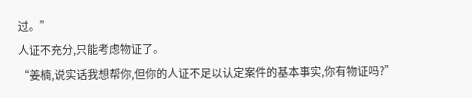过。”
人证不充分,只能考虑物证了。
“姜楠,说实话我想帮你,但你的人证不足以认定案件的基本事实,你有物证吗?”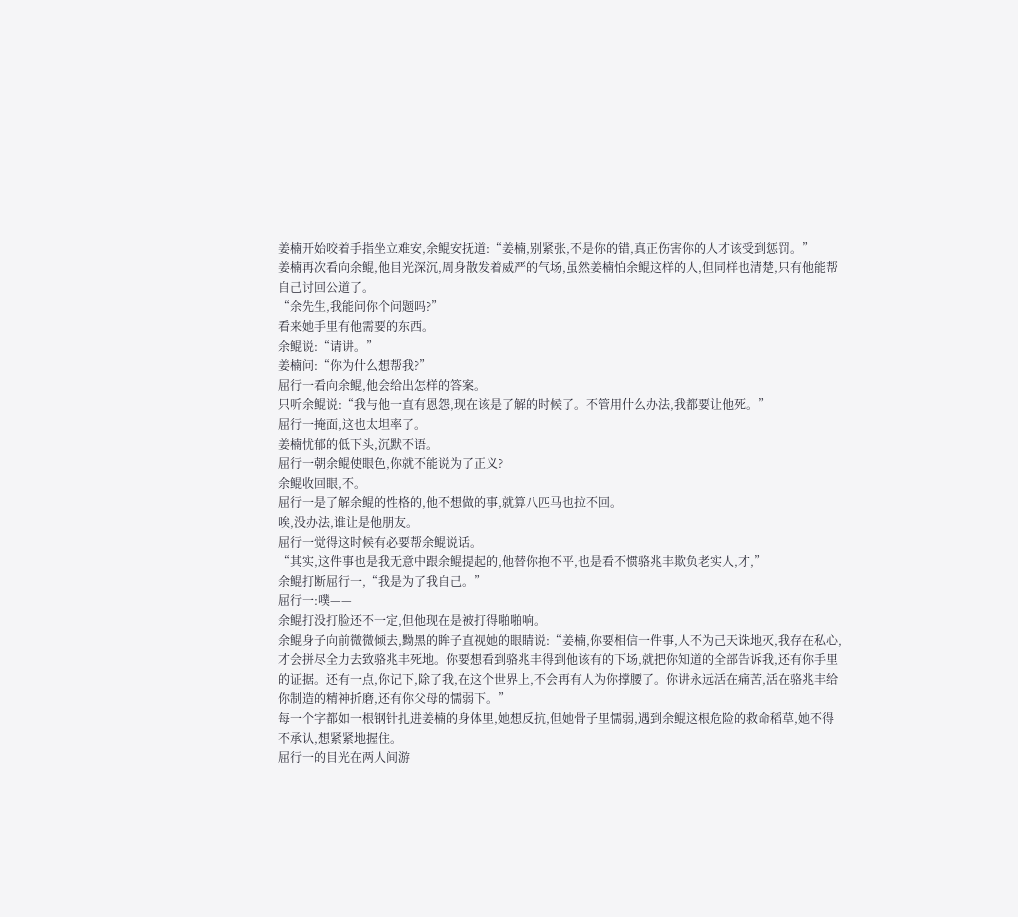姜楠开始咬着手指坐立难安,余鲲安抚道:“姜楠,别紧张,不是你的错,真正伤害你的人才该受到惩罚。”
姜楠再次看向余鲲,他目光深沉,周身散发着威严的气场,虽然姜楠怕余鲲这样的人,但同样也清楚,只有他能帮自己讨回公道了。
“余先生,我能问你个问题吗?”
看来她手里有他需要的东西。
余鲲说:“请讲。”
姜楠问:“你为什么想帮我?”
屈行一看向余鲲,他会给出怎样的答案。
只听余鲲说:“我与他一直有恩怨,现在该是了解的时候了。不管用什么办法,我都要让他死。”
屈行一掩面,这也太坦率了。
姜楠忧郁的低下头,沉默不语。
屈行一朝余鲲使眼色,你就不能说为了正义?
余鲲收回眼,不。
屈行一是了解余鲲的性格的,他不想做的事,就算八匹马也拉不回。
唉,没办法,谁让是他朋友。
屈行一觉得这时候有必要帮余鲲说话。
“其实,这件事也是我无意中跟余鲲提起的,他替你抱不平,也是看不惯骆兆丰欺负老实人,才,”
余鲲打断屈行一,“我是为了我自己。”
屈行一:噗——
余鲲打没打脸还不一定,但他现在是被打得啪啪响。
余鲲身子向前微微倾去,黝黑的眸子直视她的眼睛说:“姜楠,你要相信一件事,人不为己天诛地灭,我存在私心,才会拼尽全力去致骆兆丰死地。你要想看到骆兆丰得到他该有的下场,就把你知道的全部告诉我,还有你手里的证据。还有一点,你记下,除了我,在这个世界上,不会再有人为你撑腰了。你讲永远活在痛苦,活在骆兆丰给你制造的精神折磨,还有你父母的懦弱下。”
每一个字都如一根钢针扎进姜楠的身体里,她想反抗,但她骨子里懦弱,遇到余鲲这根危险的救命稻草,她不得不承认,想紧紧地握住。
屈行一的目光在两人间游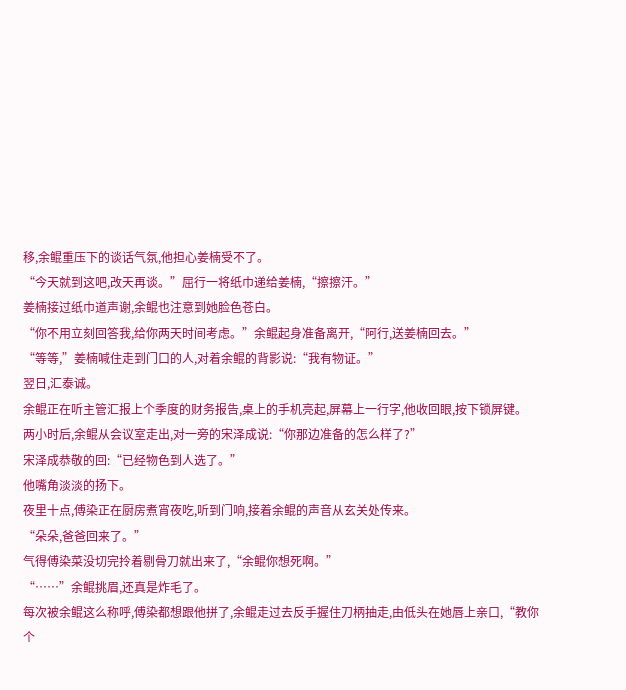移,余鲲重压下的谈话气氛,他担心姜楠受不了。
“今天就到这吧,改天再谈。”屈行一将纸巾递给姜楠,“擦擦汗。”
姜楠接过纸巾道声谢,余鲲也注意到她脸色苍白。
“你不用立刻回答我,给你两天时间考虑。”余鲲起身准备离开,“阿行,送姜楠回去。”
“等等,”姜楠喊住走到门口的人,对着余鲲的背影说:“我有物证。”
翌日,汇泰诚。
余鲲正在听主管汇报上个季度的财务报告,桌上的手机亮起,屏幕上一行字,他收回眼,按下锁屏键。
两小时后,余鲲从会议室走出,对一旁的宋泽成说:“你那边准备的怎么样了?”
宋泽成恭敬的回:“已经物色到人选了。”
他嘴角淡淡的扬下。
夜里十点,傅染正在厨房煮宵夜吃,听到门响,接着余鲲的声音从玄关处传来。
“朵朵,爸爸回来了。”
气得傅染菜没切完拎着剔骨刀就出来了,“余鲲你想死啊。”
“……”余鲲挑眉,还真是炸毛了。
每次被余鲲这么称呼,傅染都想跟他拼了,余鲲走过去反手握住刀柄抽走,由低头在她唇上亲口,“教你个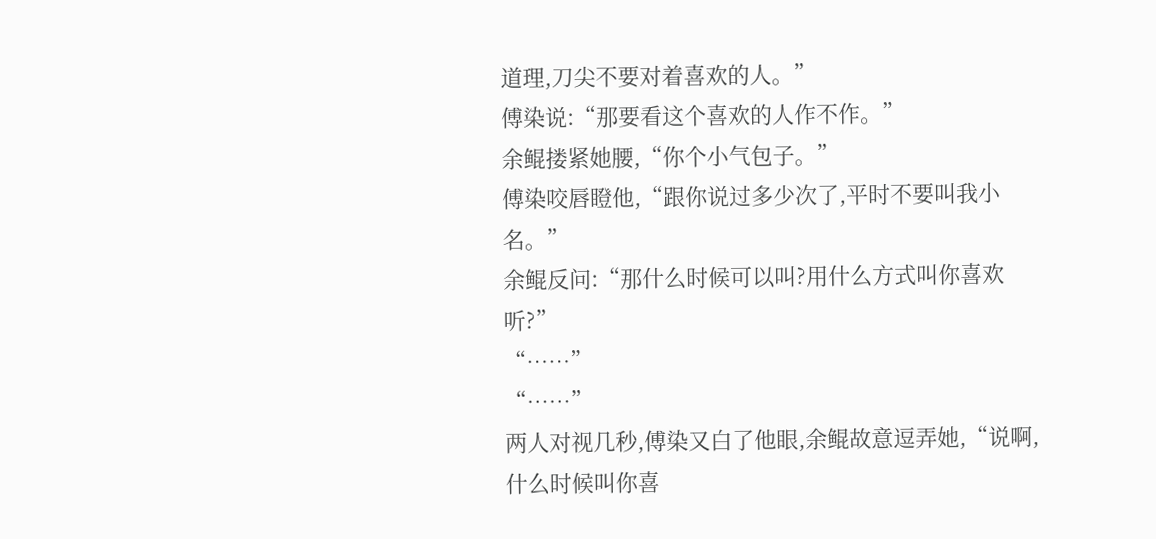道理,刀尖不要对着喜欢的人。”
傅染说:“那要看这个喜欢的人作不作。”
余鲲搂紧她腰,“你个小气包子。”
傅染咬唇瞪他,“跟你说过多少次了,平时不要叫我小名。”
余鲲反问:“那什么时候可以叫?用什么方式叫你喜欢听?”
“……”
“……”
两人对视几秒,傅染又白了他眼,余鲲故意逗弄她,“说啊,什么时候叫你喜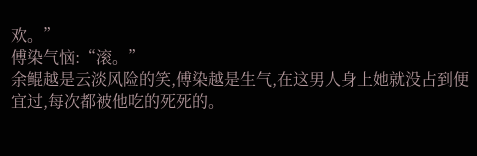欢。”
傅染气恼:“滚。”
余鲲越是云淡风险的笑,傅染越是生气,在这男人身上她就没占到便宜过,每次都被他吃的死死的。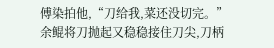傅染拍他,“刀给我,菜还没切完。”
余鲲将刀抛起又稳稳接住刀尖,刀柄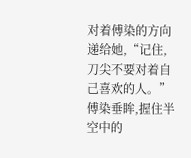对着傅染的方向递给她,“记住,刀尖不要对着自己喜欢的人。”
傅染垂眸,握住半空中的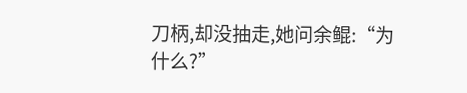刀柄,却没抽走,她问余鲲:“为什么?”